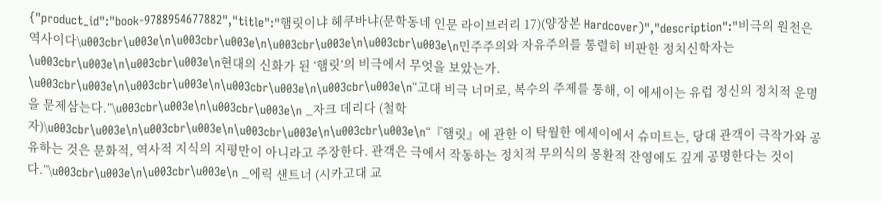{"product_id":"book-9788954677882","title":"햄릿이냐 헤쿠바냐(문학동네 인문 라이브러리 17)(양장본 Hardcover)","description":"비극의 원천은 역사이다\u003cbr\u003e\n\u003cbr\u003e\n\u003cbr\u003e\n\u003cbr\u003e\n민주주의와 자유주의를 통렬히 비판한 정치신학자는 \u003cbr\u003e\n\u003cbr\u003e\n현대의 신화가 된 ‘햄릿’의 비극에서 무엇을 보았는가. \u003cbr\u003e\n\u003cbr\u003e\n\u003cbr\u003e\n\u003cbr\u003e\n“고대 비극 너머로, 복수의 주제를 통해, 이 에세이는 유럽 정신의 정치적 운명을 문제삼는다.”\u003cbr\u003e\n\u003cbr\u003e\n _자크 데리다 (철학자)\u003cbr\u003e\n\u003cbr\u003e\n\u003cbr\u003e\n\u003cbr\u003e\n“『햄릿』에 관한 이 탁월한 에세이에서 슈미트는, 당대 관객이 극작가와 공유하는 것은 문화적, 역사적 지식의 지평만이 아니라고 주장한다. 관객은 극에서 작동하는 정치적 무의식의 몽환적 잔영에도 깊게 공명한다는 것이다.”\u003cbr\u003e\n\u003cbr\u003e\n _에릭 샌트너 (시카고대 교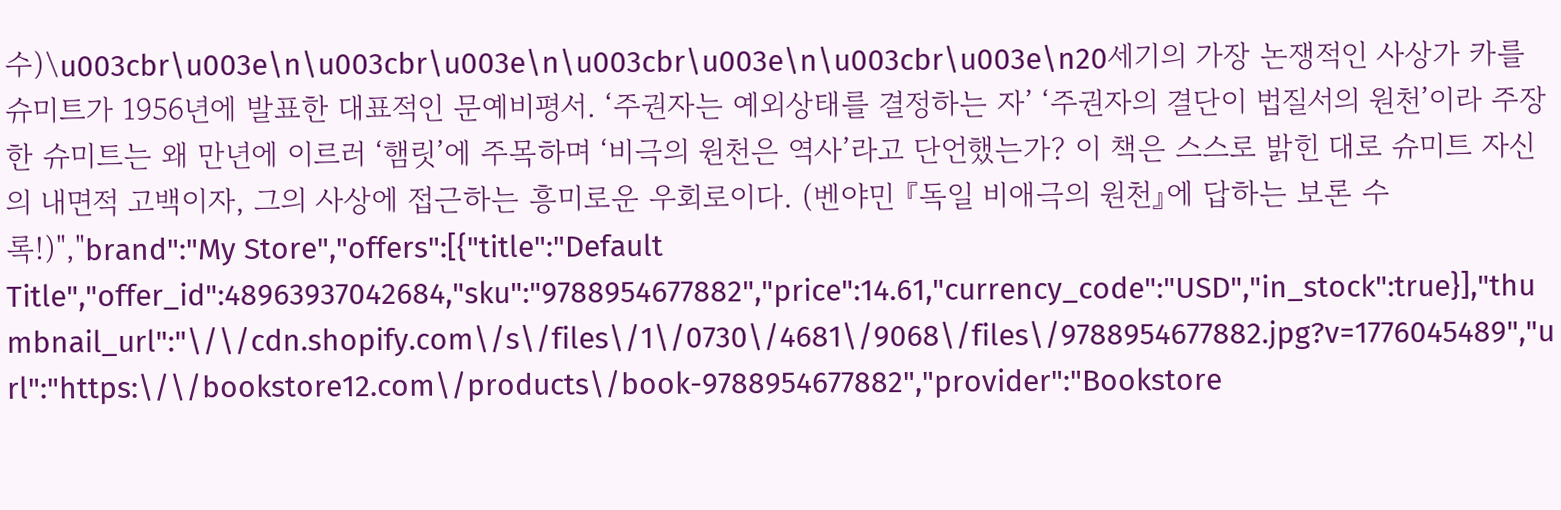수)\u003cbr\u003e\n\u003cbr\u003e\n\u003cbr\u003e\n\u003cbr\u003e\n20세기의 가장 논쟁적인 사상가 카를 슈미트가 1956년에 발표한 대표적인 문예비평서. ‘주권자는 예외상태를 결정하는 자’ ‘주권자의 결단이 법질서의 원천’이라 주장한 슈미트는 왜 만년에 이르러 ‘햄릿’에 주목하며 ‘비극의 원천은 역사’라고 단언했는가? 이 책은 스스로 밝힌 대로 슈미트 자신의 내면적 고백이자, 그의 사상에 접근하는 흥미로운 우회로이다. (벤야민 『독일 비애극의 원천』에 답하는 보론 수록!)","brand":"My Store","offers":[{"title":"Default Title","offer_id":48963937042684,"sku":"9788954677882","price":14.61,"currency_code":"USD","in_stock":true}],"thumbnail_url":"\/\/cdn.shopify.com\/s\/files\/1\/0730\/4681\/9068\/files\/9788954677882.jpg?v=1776045489","url":"https:\/\/bookstore12.com\/products\/book-9788954677882","provider":"Bookstore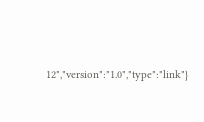12","version":"1.0","type":"link"}